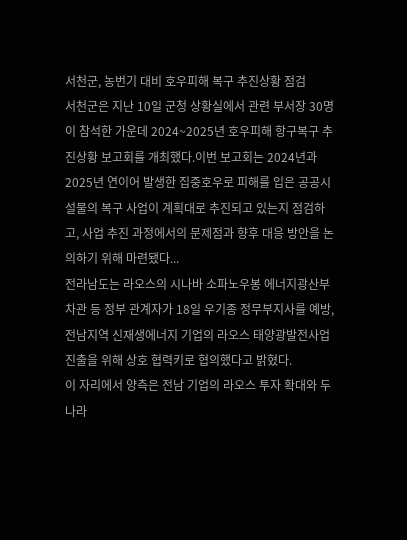서천군, 농번기 대비 호우피해 복구 추진상황 점검
서천군은 지난 10일 군청 상황실에서 관련 부서장 30명이 참석한 가운데 2024~2025년 호우피해 항구복구 추진상황 보고회를 개최했다.이번 보고회는 2024년과 2025년 연이어 발생한 집중호우로 피해를 입은 공공시설물의 복구 사업이 계획대로 추진되고 있는지 점검하고, 사업 추진 과정에서의 문제점과 향후 대응 방안을 논의하기 위해 마련됐다...
전라남도는 라오스의 시나바 소파노우봉 에너지광산부 차관 등 정부 관계자가 18일 우기종 정무부지사를 예방, 전남지역 신재생에너지 기업의 라오스 태양광발전사업 진출을 위해 상호 협력키로 협의했다고 밝혔다.
이 자리에서 양측은 전남 기업의 라오스 투자 확대와 두 나라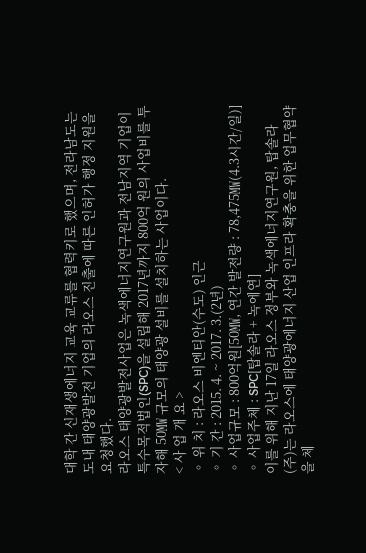대학 간 신재생에너지 교육 교류를 협력키로 했으며, 전라남도는 도내 태양광발전 기업의 라오스 진출에 따른 인허가 행정 지원을 요청했다.
라오스 태양광발전사업은 녹색에너지연구원과 전남지역 기업이 특수목적법인(SPC)을 설립해 2017년까지 800억 원의 사업비를 투자해 50㎿ 규모의 태양광 설비를 설치하는 사업이다.
< 사 업 개 요 >
◦ 위 치 : 라오스 비엔티안(수도) 인근
◦ 기 간 : 2015. 4. ~ 2017. 3.(2년)
◦ 사업규모 : 800억원[50㎿, 연간 발전량 : 78,475㎿(4.3시간/일)]
◦ 사업주체 : SPC[탑솔라 + 녹에연]
이를 위해 지난 17일 라오스 정부와 녹색에너지연구원, 탑솔라(주)는 라오스에 태양광에너지 산업 인프라 확충을 위한 업무협약을 체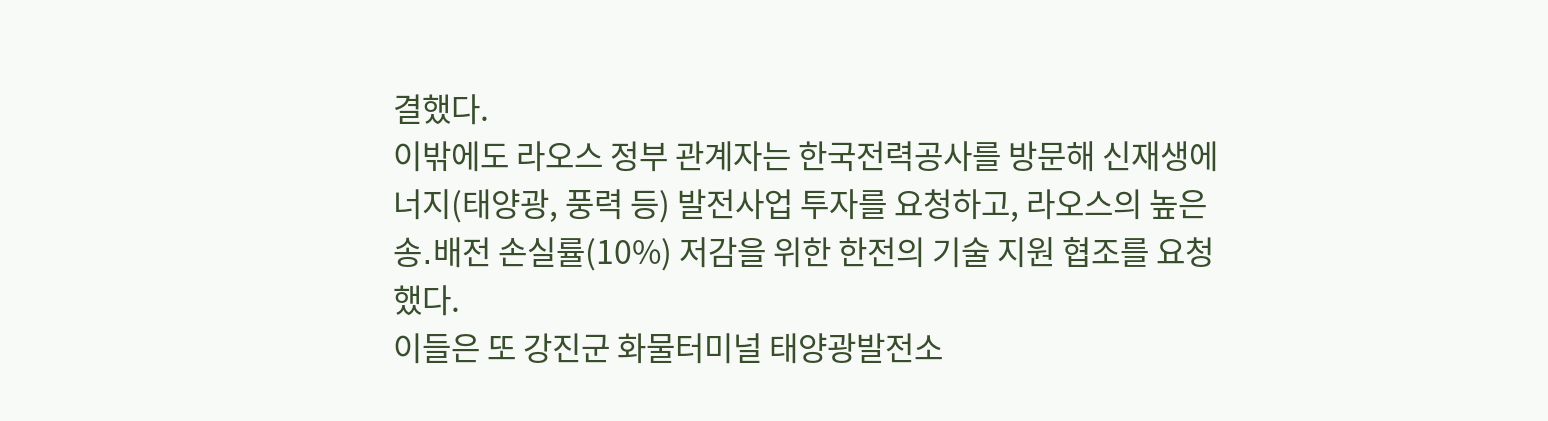결했다.
이밖에도 라오스 정부 관계자는 한국전력공사를 방문해 신재생에너지(태양광, 풍력 등) 발전사업 투자를 요청하고, 라오스의 높은 송․배전 손실률(10%) 저감을 위한 한전의 기술 지원 협조를 요청했다.
이들은 또 강진군 화물터미널 태양광발전소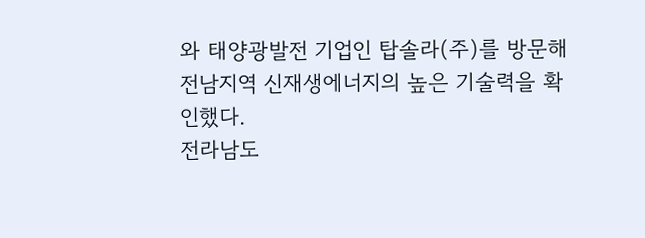와 태양광발전 기업인 탑솔라(주)를 방문해 전남지역 신재생에너지의 높은 기술력을 확인했다.
전라남도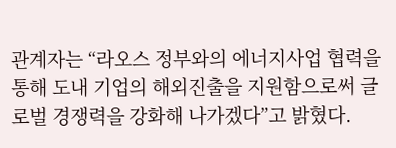관계자는 “라오스 정부와의 에너지사업 협력을 통해 도내 기업의 해외진출을 지원함으로써 글로벌 경쟁력을 강화해 나가겠다”고 밝혔다.